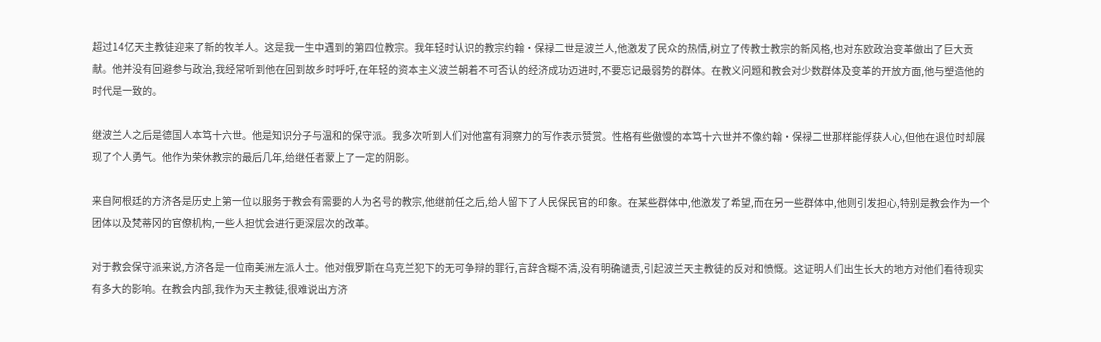超过14亿天主教徒迎来了新的牧羊人。这是我一生中遇到的第四位教宗。我年轻时认识的教宗约翰·保禄二世是波兰人,他激发了民众的热情,树立了传教士教宗的新风格,也对东欧政治变革做出了巨大贡献。他并没有回避参与政治,我经常听到他在回到故乡时呼吁,在年轻的资本主义波兰朝着不可否认的经济成功迈进时,不要忘记最弱势的群体。在教义问题和教会对少数群体及变革的开放方面,他与塑造他的时代是一致的。

继波兰人之后是德国人本笃十六世。他是知识分子与温和的保守派。我多次听到人们对他富有洞察力的写作表示赞赏。性格有些傲慢的本笃十六世并不像约翰·保禄二世那样能俘获人心,但他在退位时却展现了个人勇气。他作为荣休教宗的最后几年,给继任者蒙上了一定的阴影。

来自阿根廷的方济各是历史上第一位以服务于教会有需要的人为名号的教宗,他继前任之后,给人留下了人民保民官的印象。在某些群体中,他激发了希望,而在另一些群体中,他则引发担心,特别是教会作为一个团体以及梵蒂冈的官僚机构,一些人担忧会进行更深层次的改革。

对于教会保守派来说,方济各是一位南美洲左派人士。他对俄罗斯在乌克兰犯下的无可争辩的罪行,言辞含糊不清,没有明确谴责,引起波兰天主教徒的反对和愤慨。这证明人们出生长大的地方对他们看待现实有多大的影响。在教会内部,我作为天主教徒,很难说出方济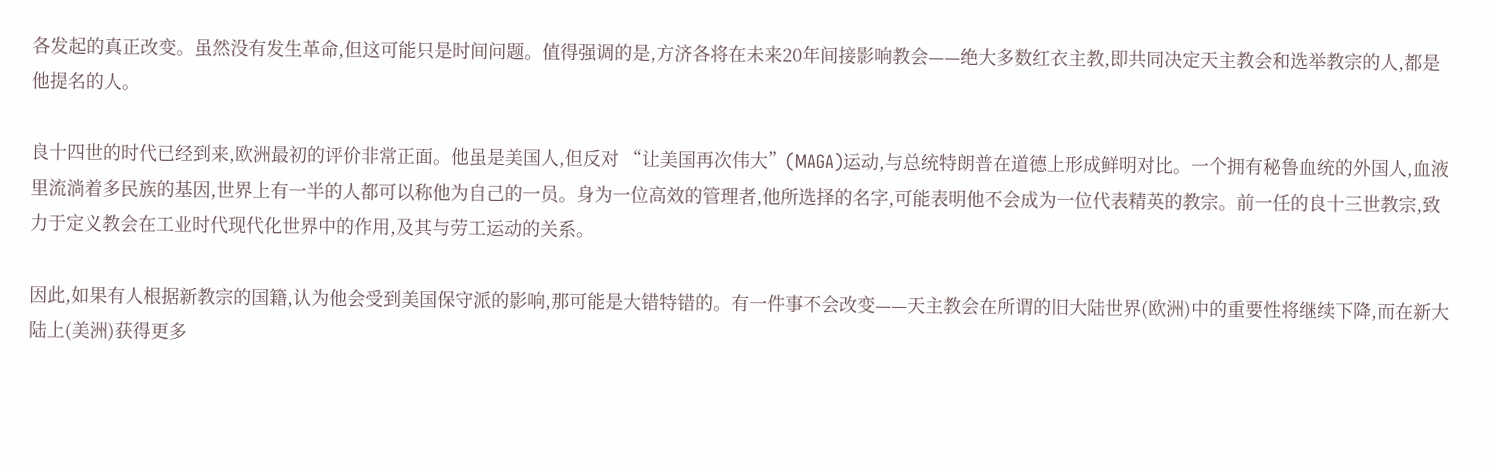各发起的真正改变。虽然没有发生革命,但这可能只是时间问题。值得强调的是,方济各将在未来20年间接影响教会——绝大多数红衣主教,即共同决定天主教会和选举教宗的人,都是他提名的人。

良十四世的时代已经到来,欧洲最初的评价非常正面。他虽是美国人,但反对 “让美国再次伟大”(MAGA)运动,与总统特朗普在道德上形成鲜明对比。一个拥有秘鲁血统的外国人,血液里流淌着多民族的基因,世界上有一半的人都可以称他为自己的一员。身为一位高效的管理者,他所选择的名字,可能表明他不会成为一位代表精英的教宗。前一任的良十三世教宗,致力于定义教会在工业时代现代化世界中的作用,及其与劳工运动的关系。

因此,如果有人根据新教宗的国籍,认为他会受到美国保守派的影响,那可能是大错特错的。有一件事不会改变——天主教会在所谓的旧大陆世界(欧洲)中的重要性将继续下降,而在新大陆上(美洲)获得更多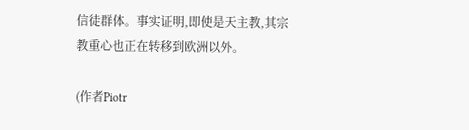信徒群体。事实证明,即使是天主教,其宗教重心也正在转移到欧洲以外。

(作者Piotr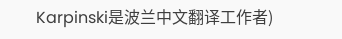Karpinski是波兰中文翻译工作者)